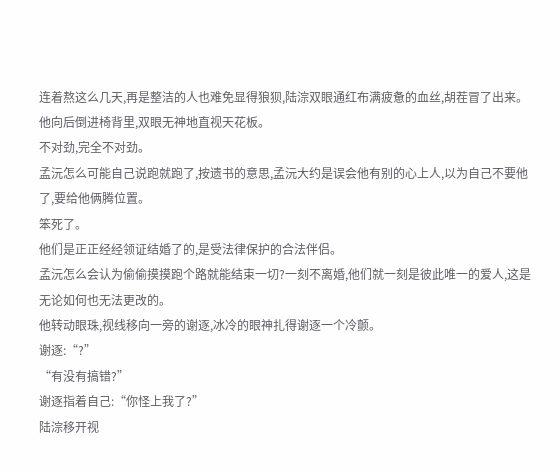连着熬这么几天,再是整洁的人也难免显得狼狈,陆淙双眼通红布满疲惫的血丝,胡茬冒了出来。
他向后倒进椅背里,双眼无神地直视天花板。
不对劲,完全不对劲。
孟沅怎么可能自己说跑就跑了,按遗书的意思,孟沅大约是误会他有别的心上人,以为自己不要他了,要给他俩腾位置。
笨死了。
他们是正正经经领证结婚了的,是受法律保护的合法伴侣。
孟沅怎么会认为偷偷摸摸跑个路就能结束一切?一刻不离婚,他们就一刻是彼此唯一的爱人,这是无论如何也无法更改的。
他转动眼珠,视线移向一旁的谢逐,冰冷的眼神扎得谢逐一个冷颤。
谢逐:“?”
“有没有搞错?”
谢逐指着自己:“你怪上我了?”
陆淙移开视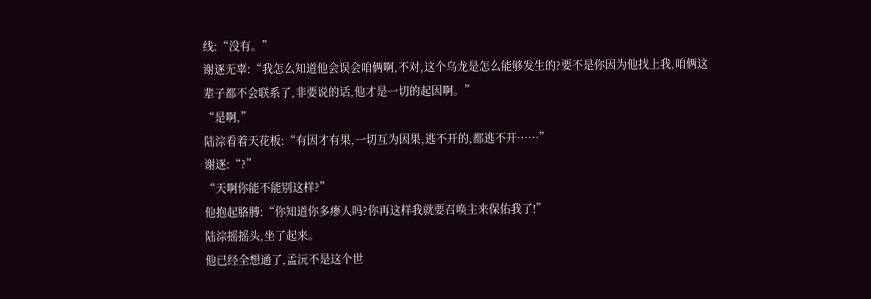线:“没有。”
谢逐无辜:“我怎么知道他会误会咱俩啊,不对,这个乌龙是怎么能够发生的?要不是你因为他找上我,咱俩这辈子都不会联系了,非要说的话,他才是一切的起因啊。”
“是啊,”
陆淙看着天花板:“有因才有果,一切互为因果,逃不开的,都逃不开……”
谢逐:“?”
“天啊你能不能别这样?”
他抱起胳膊:“你知道你多瘆人吗?你再这样我就要召唤主来保佑我了!”
陆淙摇摇头,坐了起来。
他已经全想通了,孟沅不是这个世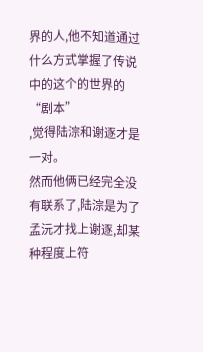界的人,他不知道通过什么方式掌握了传说中的这个的世界的“剧本”
,觉得陆淙和谢逐才是一对。
然而他俩已经完全没有联系了,陆淙是为了孟沅才找上谢逐,却某种程度上符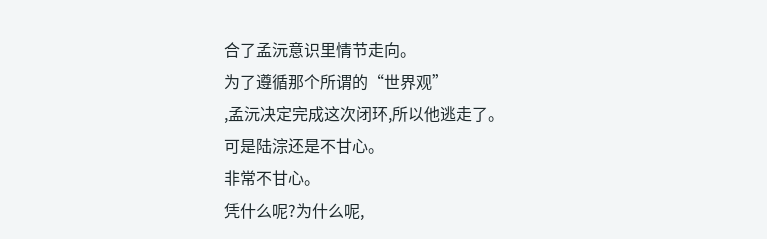合了孟沅意识里情节走向。
为了遵循那个所谓的“世界观”
,孟沅决定完成这次闭环,所以他逃走了。
可是陆淙还是不甘心。
非常不甘心。
凭什么呢?为什么呢,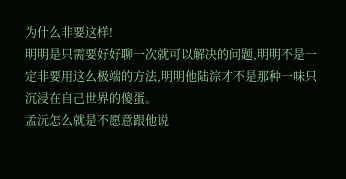为什么非要这样!
明明是只需要好好聊一次就可以解决的问题,明明不是一定非要用这么极端的方法,明明他陆淙才不是那种一味只沉浸在自己世界的傻蛋。
孟沅怎么就是不愿意跟他说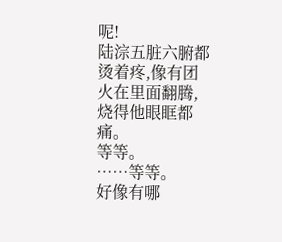呢!
陆淙五脏六腑都烫着疼,像有团火在里面翻腾,烧得他眼眶都痛。
等等。
……等等。
好像有哪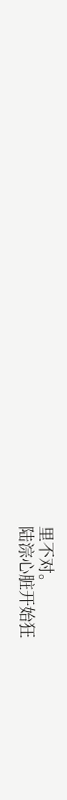里不对。
陆淙心脏开始狂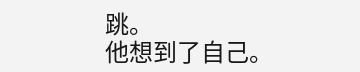跳。
他想到了自己。